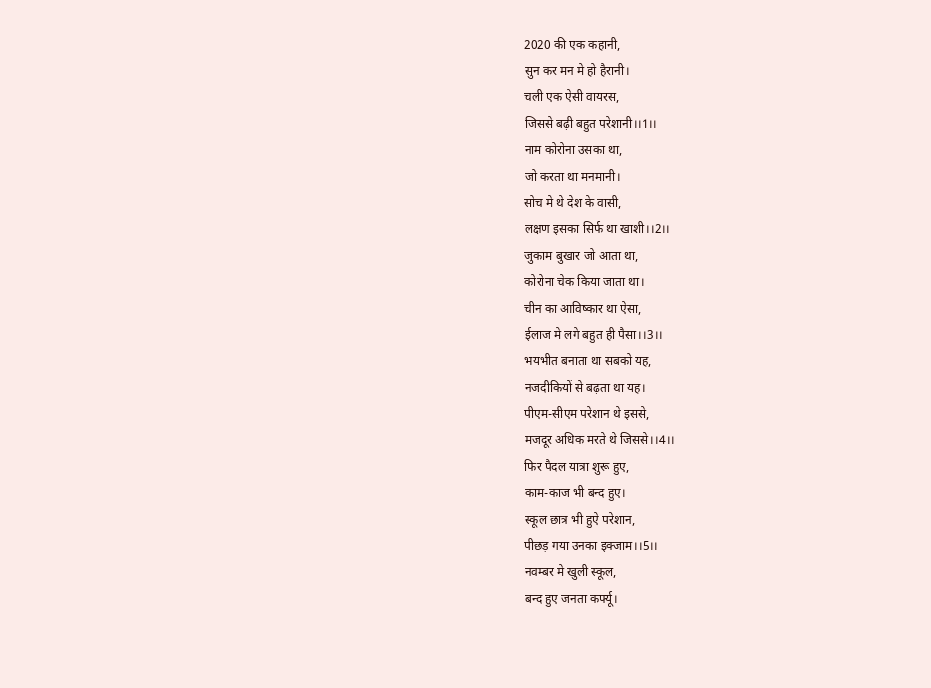2020 की एक कहानी,
सुन कर मन मे हो हैरानी।
चली एक ऐसी वायरस,
जिससे बढ़ी बहुत परेशानी।।1।।
नाम कोरोना उसका था,
जो करता था मनमानी।
सोच मे थे देश के वासी,
लक्षण इसका सिर्फ था खाशी।।2।।
जुकाम बुखार जो आता था,
कोरोना चेक किया जाता था।
चीन का आविष्कार था ऐसा,
ईलाज मे लगे बहुत ही पैसा।।3।।
भयभीत बनाता था सबको यह,
नजदीकियों से बढ़ता था यह।
पीएम-सीएम परेशान थे इससे,
मजदूर अधिक मरते थे जिससे।।4।।
फिर पैदल यात्रा शुरू हुए,
काम-काज भी बन्द हुए।
स्कूल छात्र भी हुऐ परेशान,
पीछड़ गया उनका इक्जाम।।5।।
नवम्बर मे खुली स्कूल,
बन्द हुए जनता कर्फ्यू।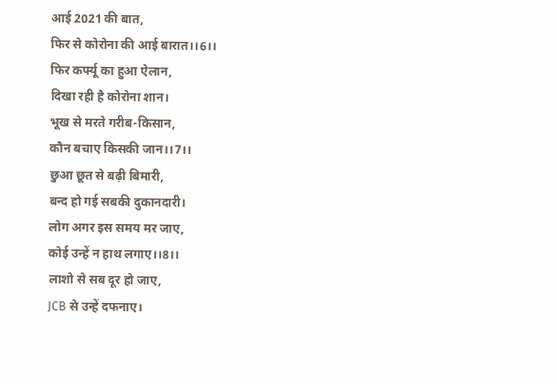आई 2021 की बात,
फिर से कोरोना की आई बारात।।6।।
फिर कर्फ्यू का हुआ ऐलान,
दिखा रही है कोरोना शान।
भूख से मरते गरीब-किसान,
कौन बचाए किसकी जान।।7।।
छुआ छूत से बढ़ी बिमारी,
बन्द हो गई सबकी दुकानदारी।
लोग अगर इस समय मर जाए,
कोई उन्हें न हाथ लगाए।।8।।
लाशो से सब दूर हो जाए,
JCB से उन्हें दफनाए।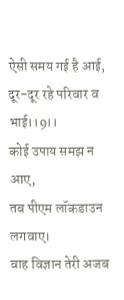ऐसी समय गई है आई,
दूर-दूर रहे परिवार व भाई।।9।।
कोई उपाय समझ न आए,
तब पीएम लॉकडाउन लगवाए।
वाह विज्ञान तेरी अजब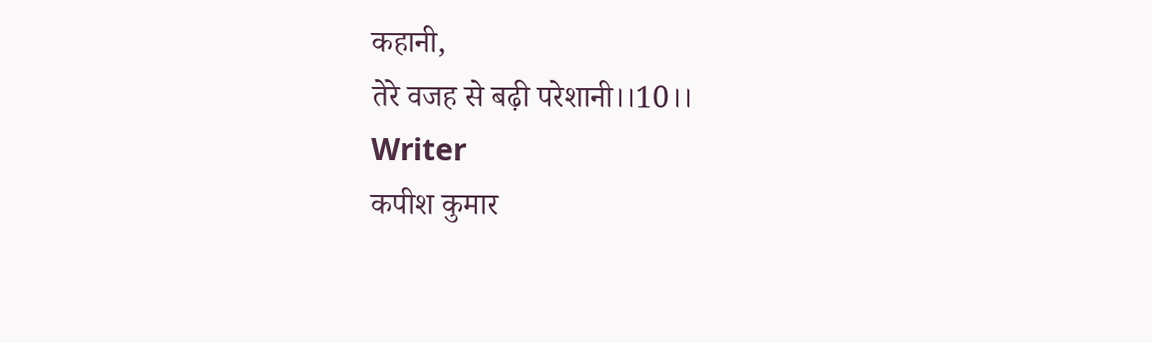कहानी,
तेरे वजह से बढ़ी परेशानी।।10।।
Writer
कपीश कुमार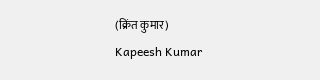(क्रिंत कुमार)
Kapeesh Kumar